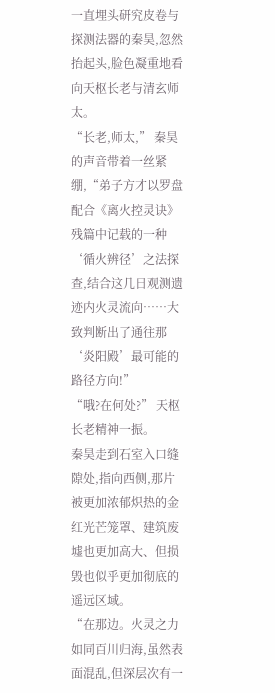一直埋头研究皮卷与探测法器的秦昊,忽然抬起头,脸色凝重地看向天枢长老与清玄师太。
“长老,师太,” 秦昊的声音带着一丝紧绷,“弟子方才以罗盘配合《离火控灵诀》残篇中记载的一种‘循火辨径’之法探查,结合这几日观测遗迹内火灵流向……大致判断出了通往那‘炎阳殿’最可能的路径方向!”
“哦?在何处?” 天枢长老精神一振。
秦昊走到石室入口缝隙处,指向西侧,那片被更加浓郁炽热的金红光芒笼罩、建筑废墟也更加高大、但损毁也似乎更加彻底的遥远区域。
“在那边。火灵之力如同百川归海,虽然表面混乱,但深层次有一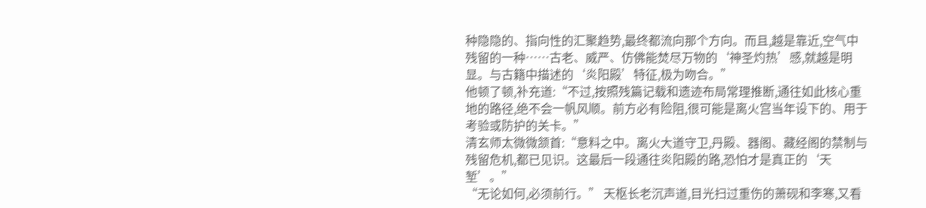种隐隐的、指向性的汇聚趋势,最终都流向那个方向。而且,越是靠近,空气中残留的一种……古老、威严、仿佛能焚尽万物的‘神圣灼热’感,就越是明显。与古籍中描述的‘炎阳殿’特征,极为吻合。”
他顿了顿,补充道:“不过,按照残篇记载和遗迹布局常理推断,通往如此核心重地的路径,绝不会一帆风顺。前方必有险阻,很可能是离火宫当年设下的、用于考验或防护的关卡。”
清玄师太微微颔首:“意料之中。离火大道守卫,丹殿、器阁、藏经阁的禁制与残留危机,都已见识。这最后一段通往炎阳殿的路,恐怕才是真正的‘天堑’。”
“无论如何,必须前行。” 天枢长老沉声道,目光扫过重伤的萧砚和李寒,又看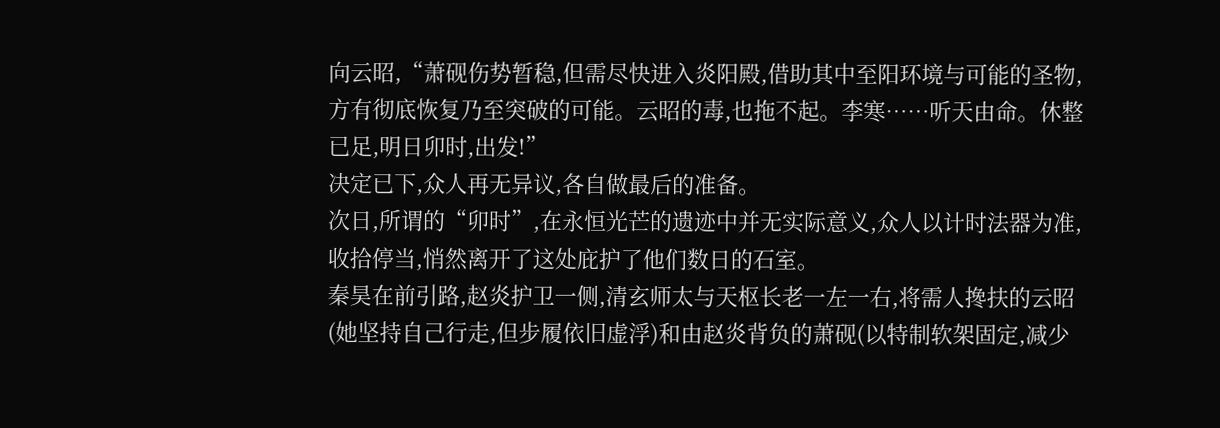向云昭,“萧砚伤势暂稳,但需尽快进入炎阳殿,借助其中至阳环境与可能的圣物,方有彻底恢复乃至突破的可能。云昭的毒,也拖不起。李寒……听天由命。休整已足,明日卯时,出发!”
决定已下,众人再无异议,各自做最后的准备。
次日,所谓的“卯时”,在永恒光芒的遗迹中并无实际意义,众人以计时法器为准,收拾停当,悄然离开了这处庇护了他们数日的石室。
秦昊在前引路,赵炎护卫一侧,清玄师太与天枢长老一左一右,将需人搀扶的云昭(她坚持自己行走,但步履依旧虚浮)和由赵炎背负的萧砚(以特制软架固定,减少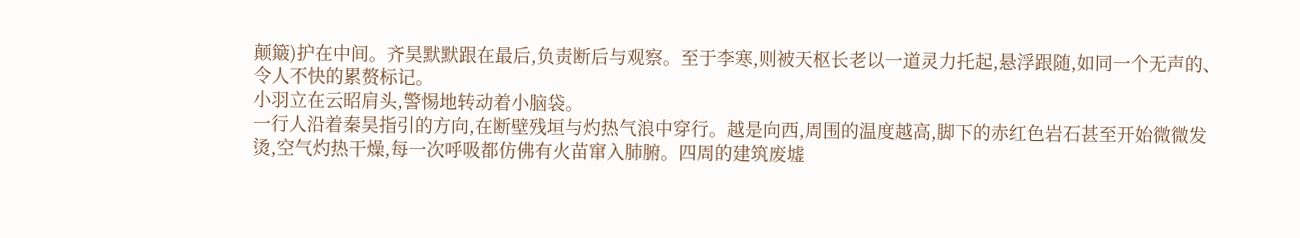颠簸)护在中间。齐昊默默跟在最后,负责断后与观察。至于李寒,则被天枢长老以一道灵力托起,悬浮跟随,如同一个无声的、令人不快的累赘标记。
小羽立在云昭肩头,警惕地转动着小脑袋。
一行人沿着秦昊指引的方向,在断壁残垣与灼热气浪中穿行。越是向西,周围的温度越高,脚下的赤红色岩石甚至开始微微发烫,空气灼热干燥,每一次呼吸都仿佛有火苗窜入肺腑。四周的建筑废墟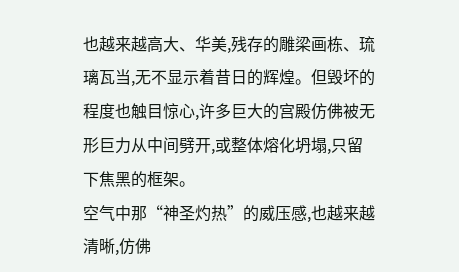也越来越高大、华美,残存的雕梁画栋、琉璃瓦当,无不显示着昔日的辉煌。但毁坏的程度也触目惊心,许多巨大的宫殿仿佛被无形巨力从中间劈开,或整体熔化坍塌,只留下焦黑的框架。
空气中那“神圣灼热”的威压感,也越来越清晰,仿佛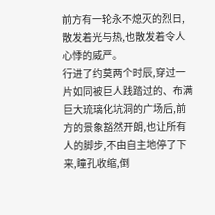前方有一轮永不熄灭的烈日,散发着光与热,也散发着令人心悸的威严。
行进了约莫两个时辰,穿过一片如同被巨人践踏过的、布满巨大琉璃化坑洞的广场后,前方的景象豁然开朗,也让所有人的脚步,不由自主地停了下来,瞳孔收缩,倒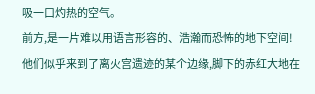吸一口灼热的空气。
前方,是一片难以用语言形容的、浩瀚而恐怖的地下空间!
他们似乎来到了离火宫遗迹的某个边缘,脚下的赤红大地在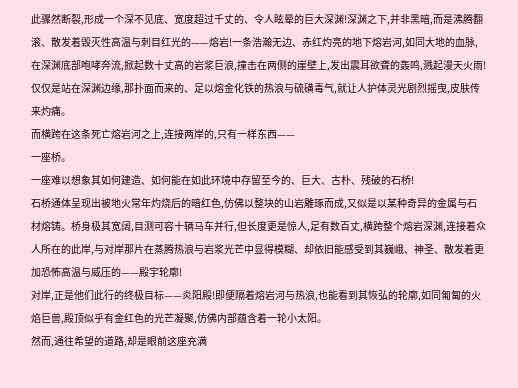此骤然断裂,形成一个深不见底、宽度超过千丈的、令人眩晕的巨大深渊!深渊之下,并非黑暗,而是沸腾翻滚、散发着毁灭性高温与刺目红光的——熔岩!一条浩瀚无边、赤红灼亮的地下熔岩河,如同大地的血脉,在深渊底部咆哮奔流,掀起数十丈高的岩浆巨浪,撞击在两侧的崖壁上,发出震耳欲聋的轰鸣,溅起漫天火雨!仅仅是站在深渊边缘,那扑面而来的、足以熔金化铁的热浪与硫磺毒气,就让人护体灵光剧烈摇曳,皮肤传来灼痛。
而横跨在这条死亡熔岩河之上,连接两岸的,只有一样东西——
一座桥。
一座难以想象其如何建造、如何能在如此环境中存留至今的、巨大、古朴、残破的石桥!
石桥通体呈现出被地火常年灼烧后的暗红色,仿佛以整块的山岩雕琢而成,又似是以某种奇异的金属与石材熔铸。桥身极其宽阔,目测可容十辆马车并行,但长度更是惊人,足有数百丈,横跨整个熔岩深渊,连接着众人所在的此岸,与对岸那片在蒸腾热浪与岩浆光芒中显得模糊、却依旧能感受到其巍峨、神圣、散发着更加恐怖高温与威压的——殿宇轮廓!
对岸,正是他们此行的终极目标——炎阳殿!即便隔着熔岩河与热浪,也能看到其恢弘的轮廓,如同匍匐的火焰巨兽,殿顶似乎有金红色的光芒凝聚,仿佛内部蕴含着一轮小太阳。
然而,通往希望的道路,却是眼前这座充满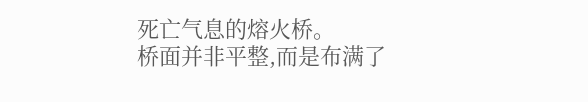死亡气息的熔火桥。
桥面并非平整,而是布满了